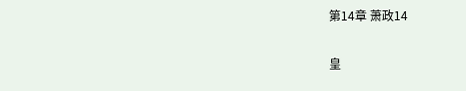第14章 萧政14

皇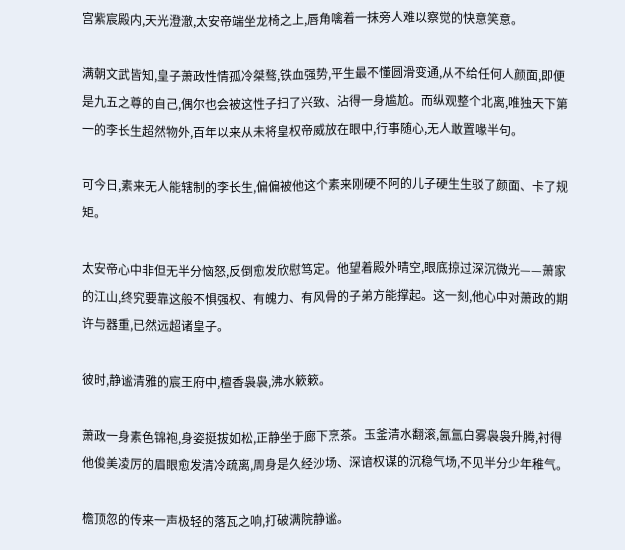宫紫宸殿内,天光澄澈,太安帝端坐龙椅之上,唇角噙着一抹旁人难以察觉的快意笑意。

满朝文武皆知,皇子萧政性情孤冷桀骜,铁血强势,平生最不懂圆滑变通,从不给任何人颜面,即便是九五之尊的自己,偶尔也会被这性子扫了兴致、沾得一身尴尬。而纵观整个北离,唯独天下第一的李长生超然物外,百年以来从未将皇权帝威放在眼中,行事随心,无人敢置喙半句。

可今日,素来无人能辖制的李长生,偏偏被他这个素来刚硬不阿的儿子硬生生驳了颜面、卡了规矩。

太安帝心中非但无半分恼怒,反倒愈发欣慰笃定。他望着殿外晴空,眼底掠过深沉微光——萧家的江山,终究要靠这般不惧强权、有魄力、有风骨的子弟方能撑起。这一刻,他心中对萧政的期许与器重,已然远超诸皇子。

彼时,静谧清雅的宸王府中,檀香袅袅,沸水簌簌。

萧政一身素色锦袍,身姿挺拔如松,正静坐于廊下烹茶。玉釜清水翻滚,氤氲白雾袅袅升腾,衬得他俊美凌厉的眉眼愈发清冷疏离,周身是久经沙场、深谙权谋的沉稳气场,不见半分少年稚气。

檐顶忽的传来一声极轻的落瓦之响,打破满院静谧。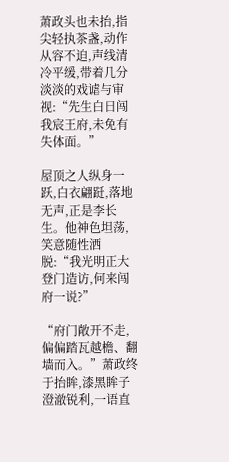萧政头也未抬,指尖轻执茶盏,动作从容不迫,声线清冷平缓,带着几分淡淡的戏谑与审视:“先生白日闯我宸王府,未免有失体面。”

屋顶之人纵身一跃,白衣翩跹,落地无声,正是李长生。他神色坦荡,笑意随性洒脱:“我光明正大登门造访,何来闯府一说?”

“府门敞开不走,偏偏踏瓦越檐、翻墙而入。”萧政终于抬眸,漆黑眸子澄澈锐利,一语直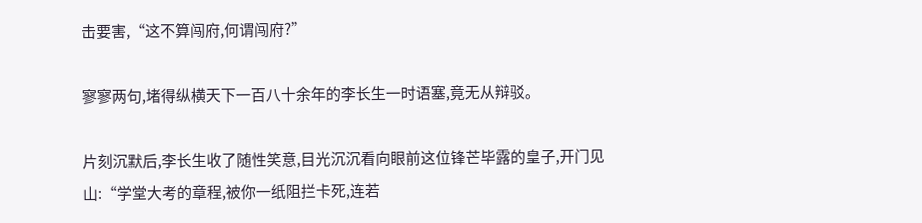击要害,“这不算闯府,何谓闯府?”

寥寥两句,堵得纵横天下一百八十余年的李长生一时语塞,竟无从辩驳。

片刻沉默后,李长生收了随性笑意,目光沉沉看向眼前这位锋芒毕露的皇子,开门见山:“学堂大考的章程,被你一纸阻拦卡死,连若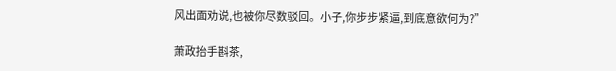风出面劝说,也被你尽数驳回。小子,你步步紧逼,到底意欲何为?”

萧政抬手斟茶,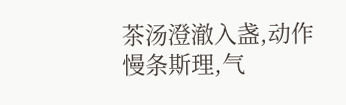茶汤澄澈入盏,动作慢条斯理,气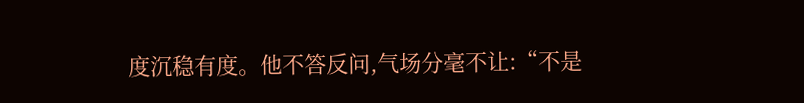度沉稳有度。他不答反问,气场分毫不让:“不是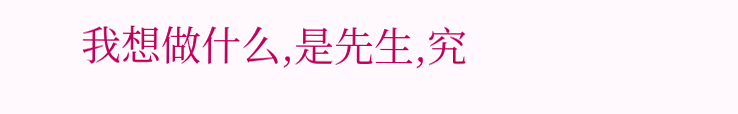我想做什么,是先生,究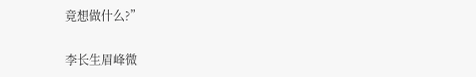竟想做什么?”

李长生眉峰微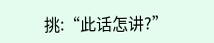挑:“此话怎讲?”